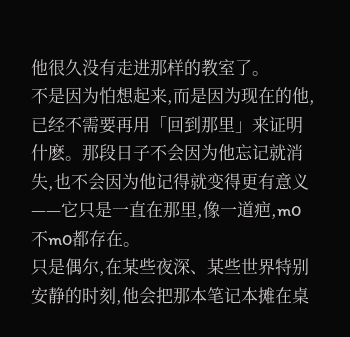他很久没有走进那样的教室了。
不是因为怕想起来,而是因为现在的他,已经不需要再用「回到那里」来证明什麽。那段日子不会因为他忘记就消失,也不会因为他记得就变得更有意义——它只是一直在那里,像一道疤,m0不m0都存在。
只是偶尔,在某些夜深、某些世界特别安静的时刻,他会把那本笔记本摊在桌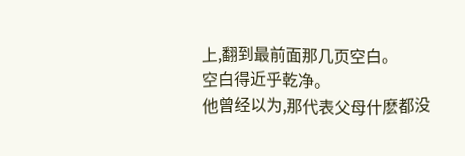上,翻到最前面那几页空白。
空白得近乎乾净。
他曾经以为,那代表父母什麽都没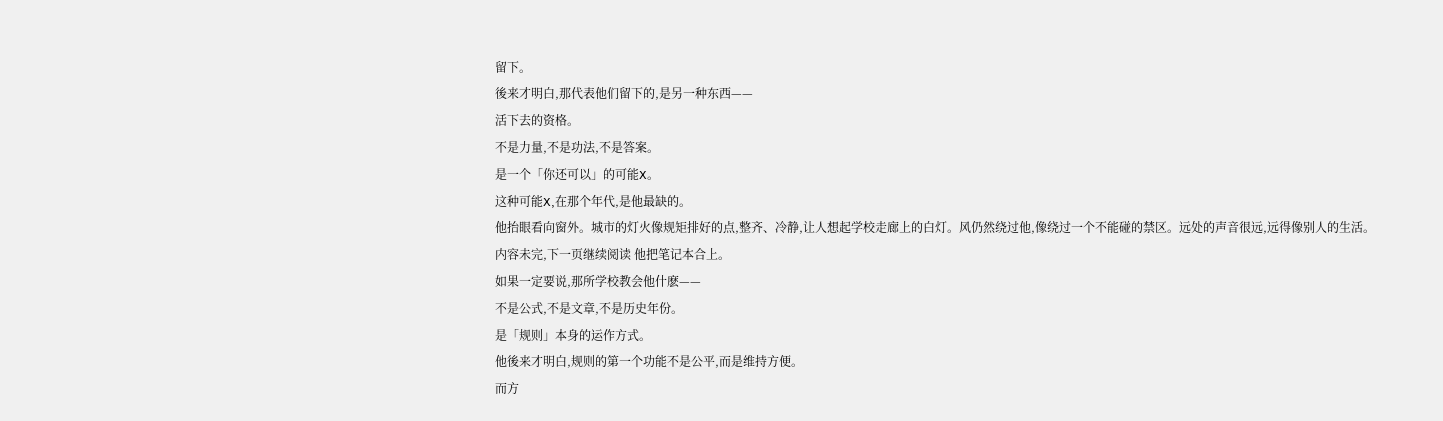留下。
後来才明白,那代表他们留下的,是另一种东西——
活下去的资格。
不是力量,不是功法,不是答案。
是一个「你还可以」的可能X。
这种可能X,在那个年代,是他最缺的。
他抬眼看向窗外。城市的灯火像规矩排好的点,整齐、冷静,让人想起学校走廊上的白灯。风仍然绕过他,像绕过一个不能碰的禁区。远处的声音很远,远得像别人的生活。
内容未完,下一页继续阅读 他把笔记本合上。
如果一定要说,那所学校教会他什麽——
不是公式,不是文章,不是历史年份。
是「规则」本身的运作方式。
他後来才明白,规则的第一个功能不是公平,而是维持方便。
而方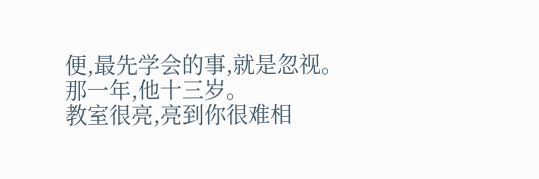便,最先学会的事,就是忽视。
那一年,他十三岁。
教室很亮,亮到你很难相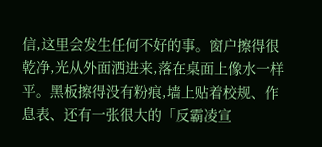信,这里会发生任何不好的事。窗户擦得很乾净,光从外面洒进来,落在桌面上像水一样平。黑板擦得没有粉痕,墙上贴着校规、作息表、还有一张很大的「反霸凌宣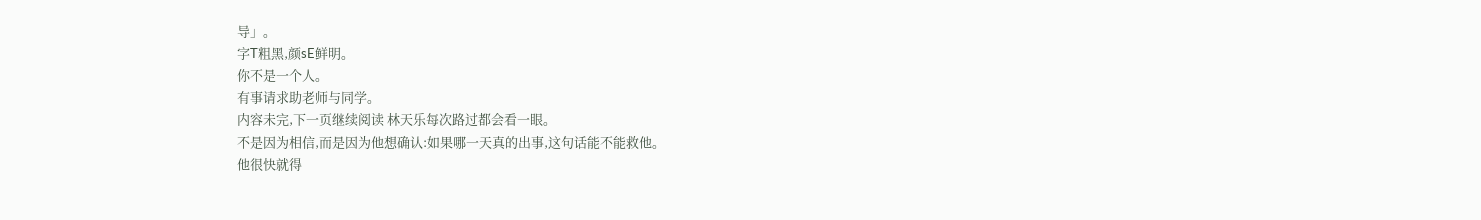导」。
字T粗黑,颜sE鲜明。
你不是一个人。
有事请求助老师与同学。
内容未完,下一页继续阅读 林天乐每次路过都会看一眼。
不是因为相信,而是因为他想确认:如果哪一天真的出事,这句话能不能救他。
他很快就得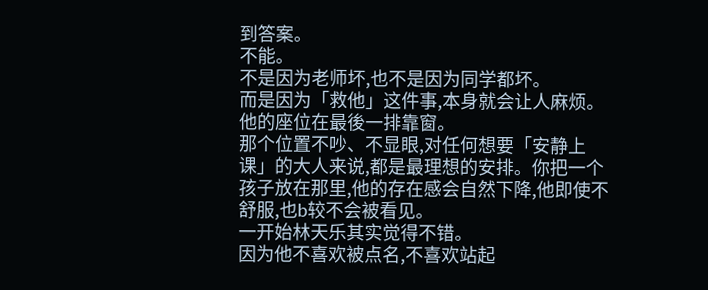到答案。
不能。
不是因为老师坏,也不是因为同学都坏。
而是因为「救他」这件事,本身就会让人麻烦。
他的座位在最後一排靠窗。
那个位置不吵、不显眼,对任何想要「安静上课」的大人来说,都是最理想的安排。你把一个孩子放在那里,他的存在感会自然下降,他即使不舒服,也b较不会被看见。
一开始林天乐其实觉得不错。
因为他不喜欢被点名,不喜欢站起